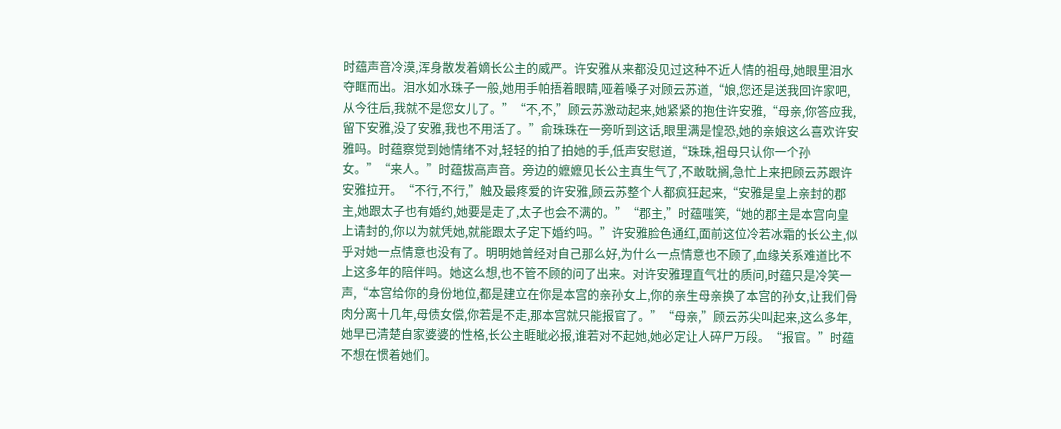时蕴声音冷漠,浑身散发着嫡长公主的威严。许安雅从来都没见过这种不近人情的祖母,她眼里泪水夺眶而出。泪水如水珠子一般,她用手帕捂着眼睛,哑着嗓子对顾云苏道,“娘,您还是送我回许家吧,从今往后,我就不是您女儿了。”“不,不,”顾云苏激动起来,她紧紧的抱住许安雅,“母亲,你答应我,留下安雅,没了安雅,我也不用活了。”俞珠珠在一旁听到这话,眼里满是惶恐,她的亲娘这么喜欢许安雅吗。时蕴察觉到她情绪不对,轻轻的拍了拍她的手,低声安慰道,“珠珠,祖母只认你一个孙女。”“来人。”时蕴拔高声音。旁边的嬷嬷见长公主真生气了,不敢耽搁,急忙上来把顾云苏跟许安雅拉开。“不行,不行,”触及最疼爱的许安雅,顾云苏整个人都疯狂起来,“安雅是皇上亲封的郡主,她跟太子也有婚约,她要是走了,太子也会不满的。”“郡主,”时蕴嗤笑,“她的郡主是本宫向皇上请封的,你以为就凭她,就能跟太子定下婚约吗。”许安雅脸色通红,面前这位冷若冰霜的长公主,似乎对她一点情意也没有了。明明她曾经对自己那么好,为什么一点情意也不顾了,血缘关系难道比不上这多年的陪伴吗。她这么想,也不管不顾的问了出来。对许安雅理直气壮的质问,时蕴只是冷笑一声,“本宫给你的身份地位,都是建立在你是本宫的亲孙女上,你的亲生母亲换了本宫的孙女,让我们骨肉分离十几年,母债女偿,你若是不走,那本宫就只能报官了。”“母亲,”顾云苏尖叫起来,这么多年,她早已清楚自家婆婆的性格,长公主睚眦必报,谁若对不起她,她必定让人碎尸万段。“报官。”时蕴不想在惯着她们。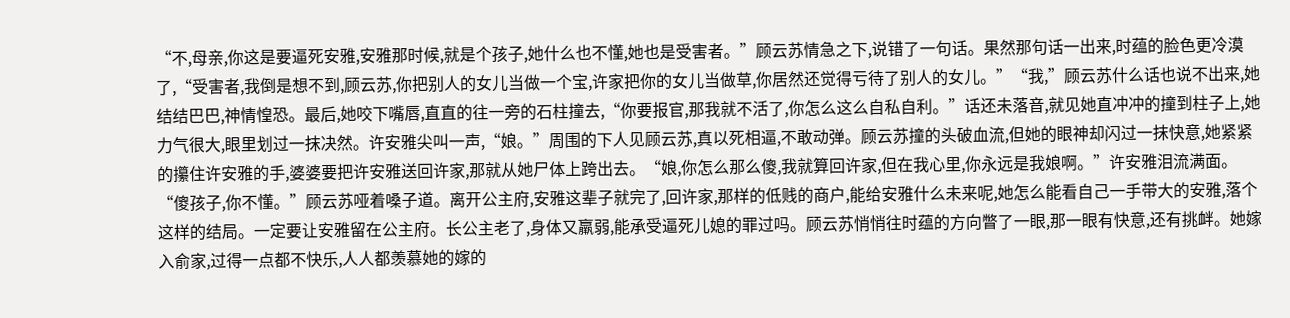“不,母亲,你这是要逼死安雅,安雅那时候,就是个孩子,她什么也不懂,她也是受害者。”顾云苏情急之下,说错了一句话。果然那句话一出来,时蕴的脸色更冷漠了,“受害者,我倒是想不到,顾云苏,你把别人的女儿当做一个宝,许家把你的女儿当做草,你居然还觉得亏待了别人的女儿。”“我,”顾云苏什么话也说不出来,她结结巴巴,神情惶恐。最后,她咬下嘴唇,直直的往一旁的石柱撞去,“你要报官,那我就不活了,你怎么这么自私自利。”话还未落音,就见她直冲冲的撞到柱子上,她力气很大,眼里划过一抹决然。许安雅尖叫一声,“娘。”周围的下人见顾云苏,真以死相逼,不敢动弹。顾云苏撞的头破血流,但她的眼神却闪过一抹快意,她紧紧的攥住许安雅的手,婆婆要把许安雅送回许家,那就从她尸体上跨出去。“娘,你怎么那么傻,我就算回许家,但在我心里,你永远是我娘啊。”许安雅泪流满面。“傻孩子,你不懂。”顾云苏哑着嗓子道。离开公主府,安雅这辈子就完了,回许家,那样的低贱的商户,能给安雅什么未来呢,她怎么能看自己一手带大的安雅,落个这样的结局。一定要让安雅留在公主府。长公主老了,身体又羸弱,能承受逼死儿媳的罪过吗。顾云苏悄悄往时蕴的方向瞥了一眼,那一眼有快意,还有挑衅。她嫁入俞家,过得一点都不快乐,人人都羡慕她的嫁的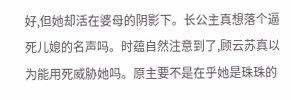好,但她却活在婆母的阴影下。长公主真想落个逼死儿媳的名声吗。时蕴自然注意到了,顾云苏真以为能用死威胁她吗。原主要不是在乎她是珠珠的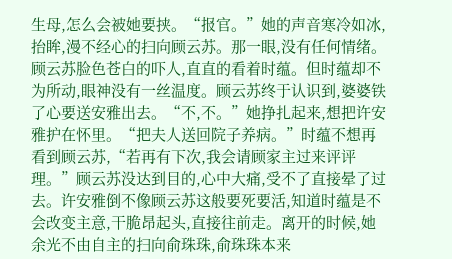生母,怎么会被她要挟。“报官。”她的声音寒冷如冰,抬眸,漫不经心的扫向顾云苏。那一眼,没有任何情绪。顾云苏脸色苍白的吓人,直直的看着时蕴。但时蕴却不为所动,眼神没有一丝温度。顾云苏终于认识到,婆婆铁了心要送安雅出去。“不,不。”她挣扎起来,想把许安雅护在怀里。“把夫人送回院子养病。”时蕴不想再看到顾云苏,“若再有下次,我会请顾家主过来评评理。”顾云苏没达到目的,心中大痛,受不了直接晕了过去。许安雅倒不像顾云苏这般要死要活,知道时蕴是不会改变主意,干脆昂起头,直接往前走。离开的时候,她余光不由自主的扫向俞珠珠,俞珠珠本来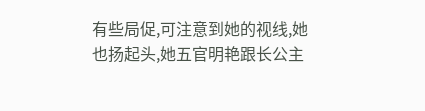有些局促,可注意到她的视线,她也扬起头,她五官明艳跟长公主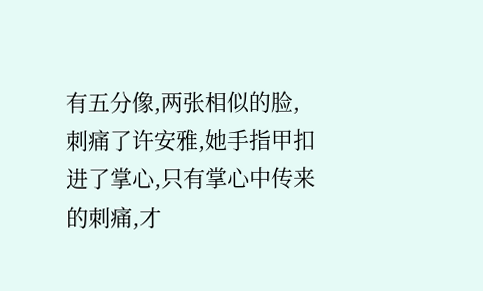有五分像,两张相似的脸,刺痛了许安雅,她手指甲扣进了掌心,只有掌心中传来的刺痛,才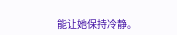能让她保持冷静。